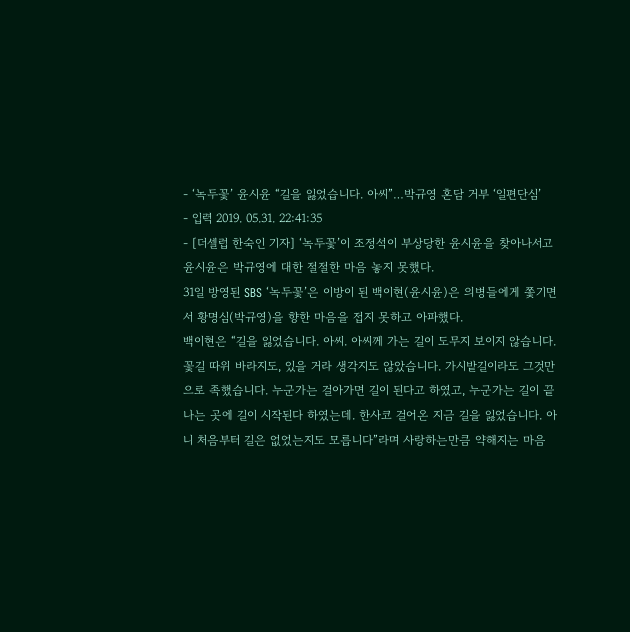- ‘녹두꽃’ 윤시윤 “길을 잃었습니다. 아씨”…박규영 혼담 거부 ‘일편단심’
- 입력 2019. 05.31. 22:41:35
- [더셀럽 한숙인 기자] ‘녹두꽃’이 조정석이 부상당한 윤시윤을 찾아나서고 윤시윤은 박규영에 대한 절절한 마음 놓지 못했다.
31일 방영된 SBS ‘녹두꽃’은 이방이 된 백이현(윤시윤)은 의병들에게 쫓기면서 황명심(박규영)을 향한 마음을 접지 못하고 아파했다.
백이현은 “길을 잃었습니다. 아씨. 아씨께 가는 길이 도무지 보이지 않습니다. 꽃길 따위 바라지도, 있을 거라 생각지도 않았습니다. 가시밭길이라도 그것만으로 족했습니다. 누군가는 걸아가면 길이 된다고 하였고, 누군가는 길이 끝나는 곳에 길이 시작된다 하였는데. 한사코 걸어온 지금 길을 잃었습니다. 아니 처음부터 길은 없었는지도 모릅니다”라며 사랑하는만큼 약해지는 마음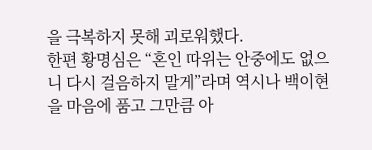을 극복하지 못해 괴로워했다.
한편 황명심은 “혼인 따위는 안중에도 없으니 다시 걸음하지 말게”라며 역시나 백이현을 마음에 품고 그만큼 아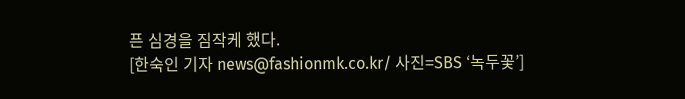픈 심경을 짐작케 했다.
[한숙인 기자 news@fashionmk.co.kr/ 사진=SBS ‘녹두꽃’]